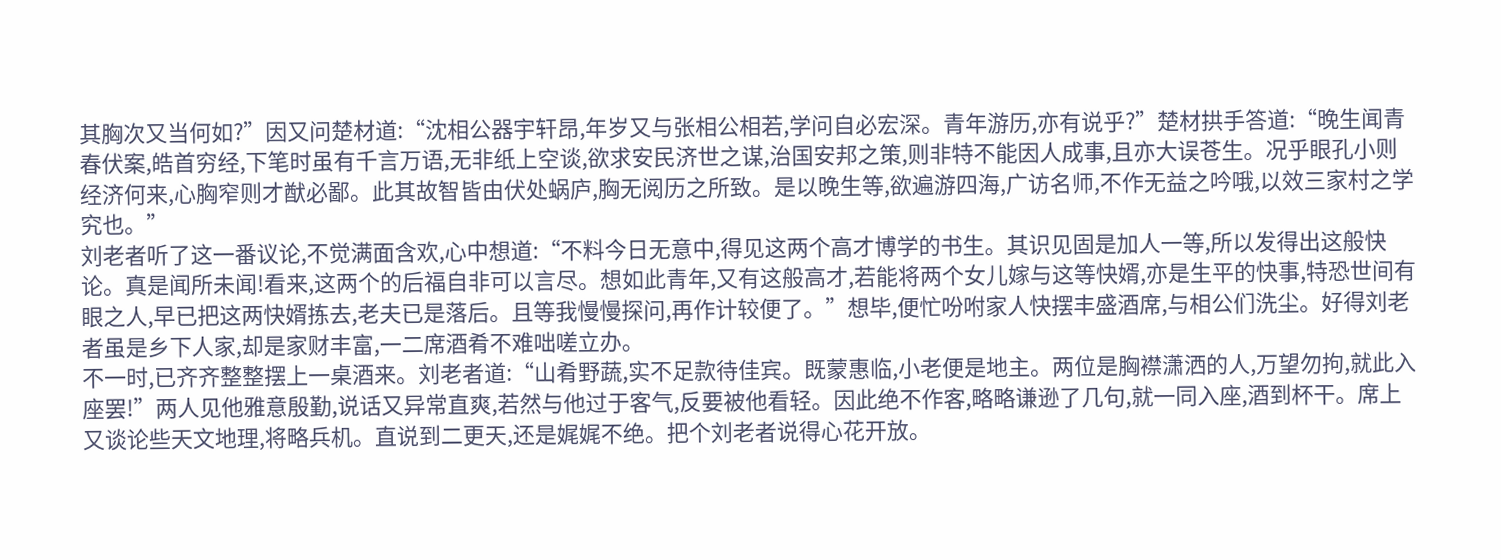其胸次又当何如?”因又问楚材道:“沈相公器宇轩昂,年岁又与张相公相若,学问自必宏深。青年游历,亦有说乎?”楚材拱手答道:“晚生闻青春伏案,皓首穷经,下笔时虽有千言万语,无非纸上空谈,欲求安民济世之谋,治国安邦之策,则非特不能因人成事,且亦大误苍生。况乎眼孔小则经济何来,心胸窄则才猷必鄙。此其故智皆由伏处蜗庐,胸无阅历之所致。是以晚生等,欲遍游四海,广访名师,不作无益之吟哦,以效三家村之学究也。”
刘老者听了这一番议论,不觉满面含欢,心中想道:“不料今日无意中,得见这两个高才博学的书生。其识见固是加人一等,所以发得出这般快论。真是闻所未闻!看来,这两个的后福自非可以言尽。想如此青年,又有这般高才,若能将两个女儿嫁与这等快婿,亦是生平的快事,特恐世间有眼之人,早已把这两快婿拣去,老夫已是落后。且等我慢慢探问,再作计较便了。”想毕,便忙吩咐家人快摆丰盛酒席,与相公们洗尘。好得刘老者虽是乡下人家,却是家财丰富,一二席酒肴不难咄嗟立办。
不一时,已齐齐整整摆上一桌酒来。刘老者道:“山肴野蔬,实不足款待佳宾。既蒙惠临,小老便是地主。两位是胸襟潇洒的人,万望勿拘,就此入座罢!”两人见他雅意殷勤,说话又异常直爽,若然与他过于客气,反要被他看轻。因此绝不作客,略略谦逊了几句,就一同入座,酒到杯干。席上又谈论些天文地理,将略兵机。直说到二更天,还是娓娓不绝。把个刘老者说得心花开放。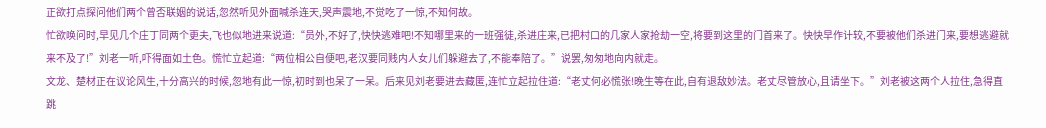正欲打点探问他们两个曾否联姻的说话,忽然听见外面喊杀连天,哭声震地,不觉吃了一惊,不知何故。
忙欲唤问时,早见几个庄丁同两个更夫,飞也似地进来说道:“员外,不好了,快快逃难吧!不知哪里来的一班强徒,杀进庄来,已把村口的几家人家抢劫一空,将要到这里的门首来了。快快早作计较,不要被他们杀进门来,要想逃避就来不及了!”刘老一听,吓得面如土色。慌忙立起道:“两位相公自便吧,老汉要同贱内人女儿们躲避去了,不能奉陪了。”说罢,匆匆地向内就走。
文龙、楚材正在议论风生,十分高兴的时候,忽地有此一惊,初时到也呆了一呆。后来见刘老要进去藏匿,连忙立起拉住道:“老丈何必慌张!晚生等在此,自有退敌妙法。老丈尽管放心,且请坐下。”刘老被这两个人拉住,急得直跳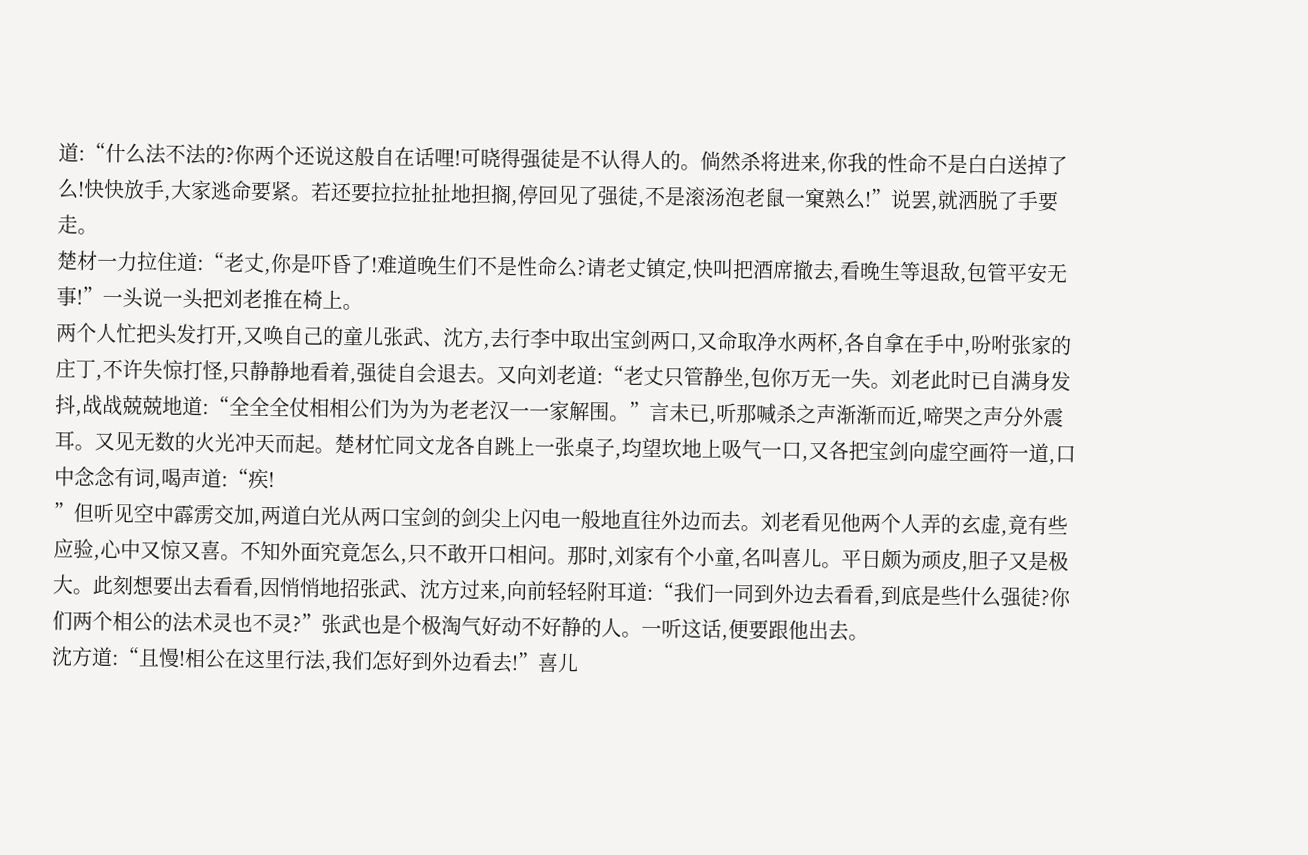道:“什么法不法的?你两个还说这般自在话哩!可晓得强徒是不认得人的。倘然杀将进来,你我的性命不是白白送掉了么!快快放手,大家逃命要紧。若还要拉拉扯扯地担搁,停回见了强徒,不是滚汤泡老鼠一窠熟么!”说罢,就洒脱了手要走。
楚材一力拉住道:“老丈,你是吓昏了!难道晚生们不是性命么?请老丈镇定,快叫把酒席撤去,看晚生等退敌,包管平安无事!”一头说一头把刘老推在椅上。
两个人忙把头发打开,又唤自己的童儿张武、沈方,去行李中取出宝剑两口,又命取净水两杯,各自拿在手中,吩咐张家的庄丁,不许失惊打怪,只静静地看着,强徒自会退去。又向刘老道:“老丈只管静坐,包你万无一失。刘老此时已自满身发抖,战战兢兢地道:“全全全仗相相公们为为为老老汉一一家解围。”言未已,听那喊杀之声渐渐而近,啼哭之声分外震耳。又见无数的火光冲天而起。楚材忙同文龙各自跳上一张桌子,均望坎地上吸气一口,又各把宝剑向虚空画符一道,口中念念有词,喝声道:“疾!
”但听见空中霹雳交加,两道白光从两口宝剑的剑尖上闪电一般地直往外边而去。刘老看见他两个人弄的玄虚,竟有些应验,心中又惊又喜。不知外面究竟怎么,只不敢开口相问。那时,刘家有个小童,名叫喜儿。平日颇为顽皮,胆子又是极大。此刻想要出去看看,因悄悄地招张武、沈方过来,向前轻轻附耳道:“我们一同到外边去看看,到底是些什么强徒?你们两个相公的法术灵也不灵?”张武也是个极淘气好动不好静的人。一听这话,便要跟他出去。
沈方道:“且慢!相公在这里行法,我们怎好到外边看去!”喜儿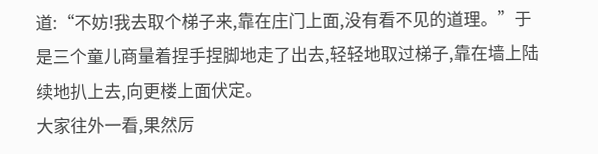道:“不妨!我去取个梯子来,靠在庄门上面,没有看不见的道理。”于是三个童儿商量着捏手捏脚地走了出去,轻轻地取过梯子,靠在墙上陆续地扒上去,向更楼上面伏定。
大家往外一看,果然厉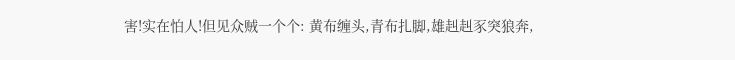害!实在怕人!但见众贼一个个: 黄布缠头,青布扎脚,雄赳赳豕突狼奔,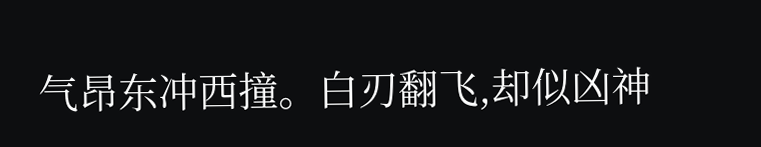气昂东冲西撞。白刃翻飞,却似凶神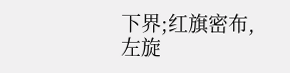下界;红旗密布,
左旋